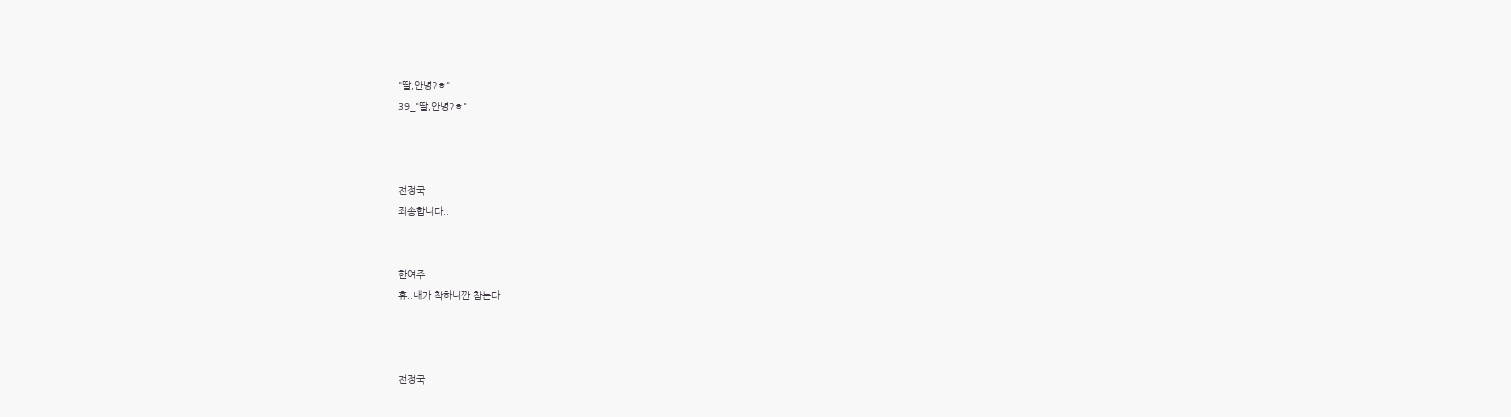"딸,안녕?ㅎ"
39_"딸,안녕?ㅎ"



전정국
죄송합니다..


한여주
휴..내가 착하니깐 참는다



전정국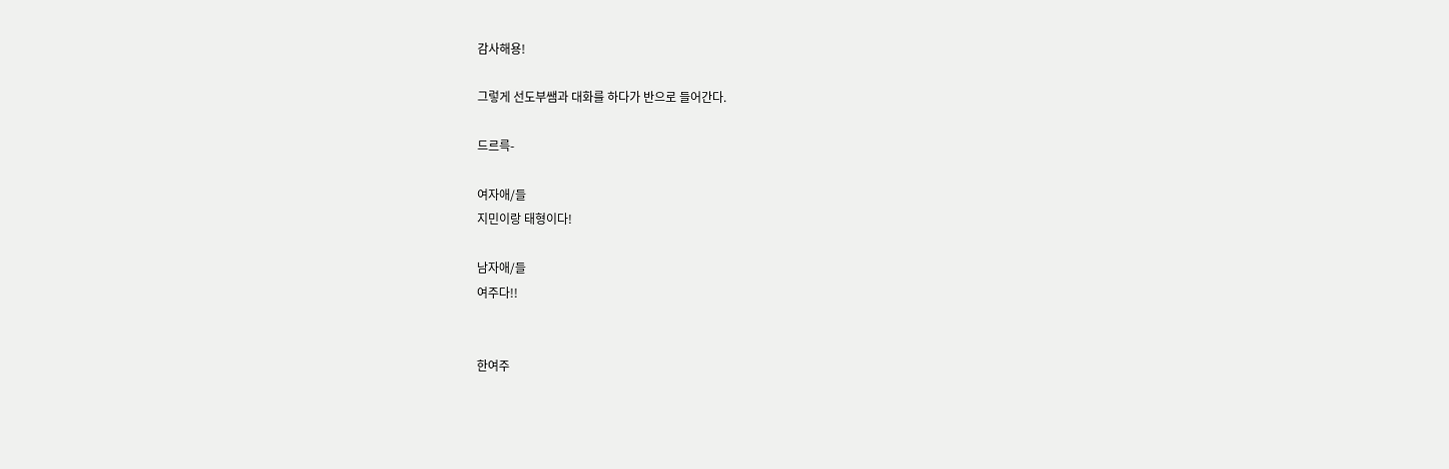감사해용!

그렇게 선도부쌤과 대화를 하다가 반으로 들어간다.

드르륵-

여자애/들
지민이랑 태형이다!

남자애/들
여주다!!


한여주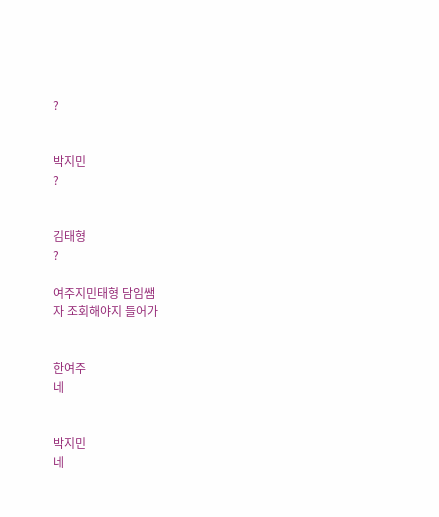?


박지민
?


김태형
?

여주지민태형 담임쌤
자 조회해야지 들어가


한여주
네


박지민
네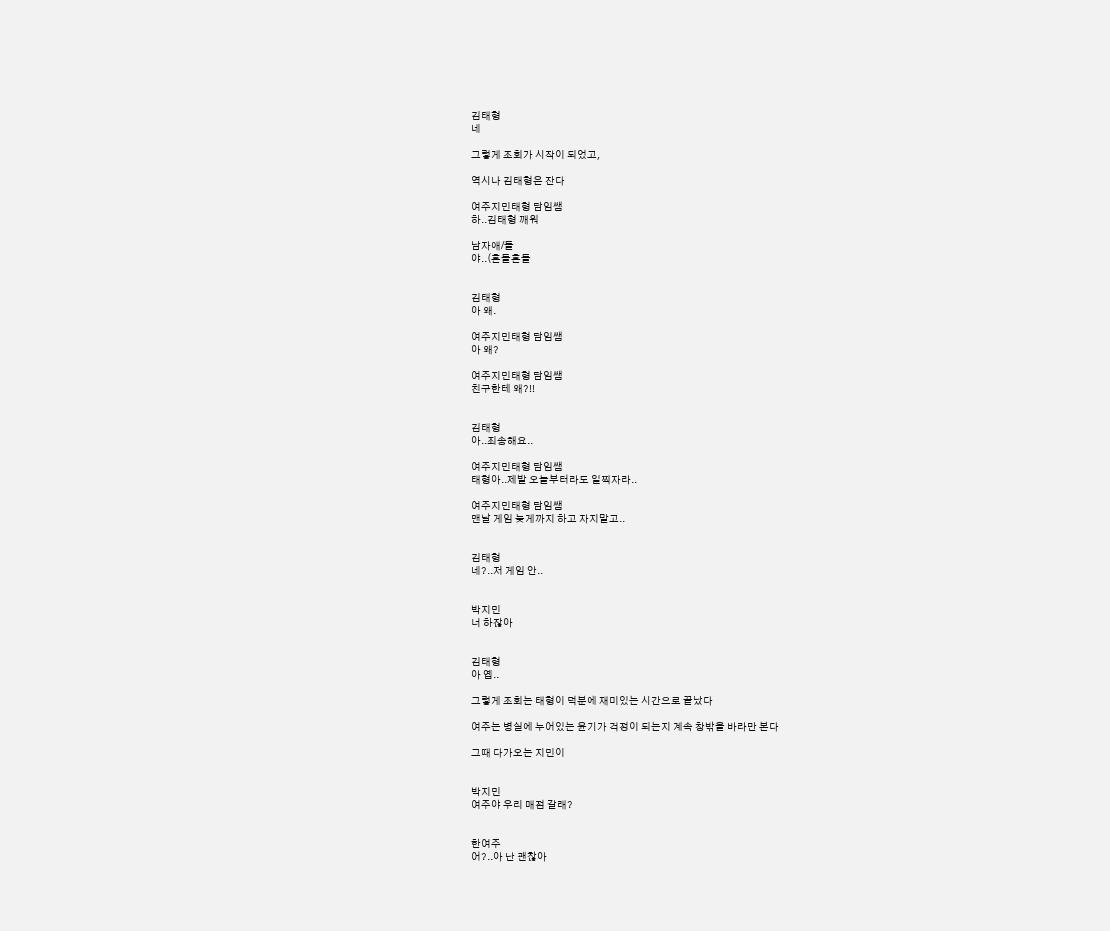김태형
네

그렇게 조회가 시작이 되었고,

역시나 김태형은 잔다

여주지민태형 담임쌤
하..김태형 깨워

남자애/들
야..(흔들흔들


김태형
아 왜.

여주지민태형 담임쌤
아 왜?

여주지민태형 담임쌤
친구한테 왜?!!


김태형
아..죄송해요..

여주지민태형 담임쌤
태형아..제발 오늘부터라도 일찍자라..

여주지민태형 담임쌤
맨날 게임 늦게까지 하고 자지말고..


김태형
네?..저 게임 안..


박지민
너 하잖아


김태형
아 옙..

그렇게 조회는 태형이 덕분에 재미있는 시간으로 끝났다

여주는 병실에 누어있는 윤기가 걱정이 되는지 계속 창밖을 바라만 본다

그때 다가오는 지민이


박지민
여주야 우리 매점 갈래?


한여주
어?..아 난 괜찮아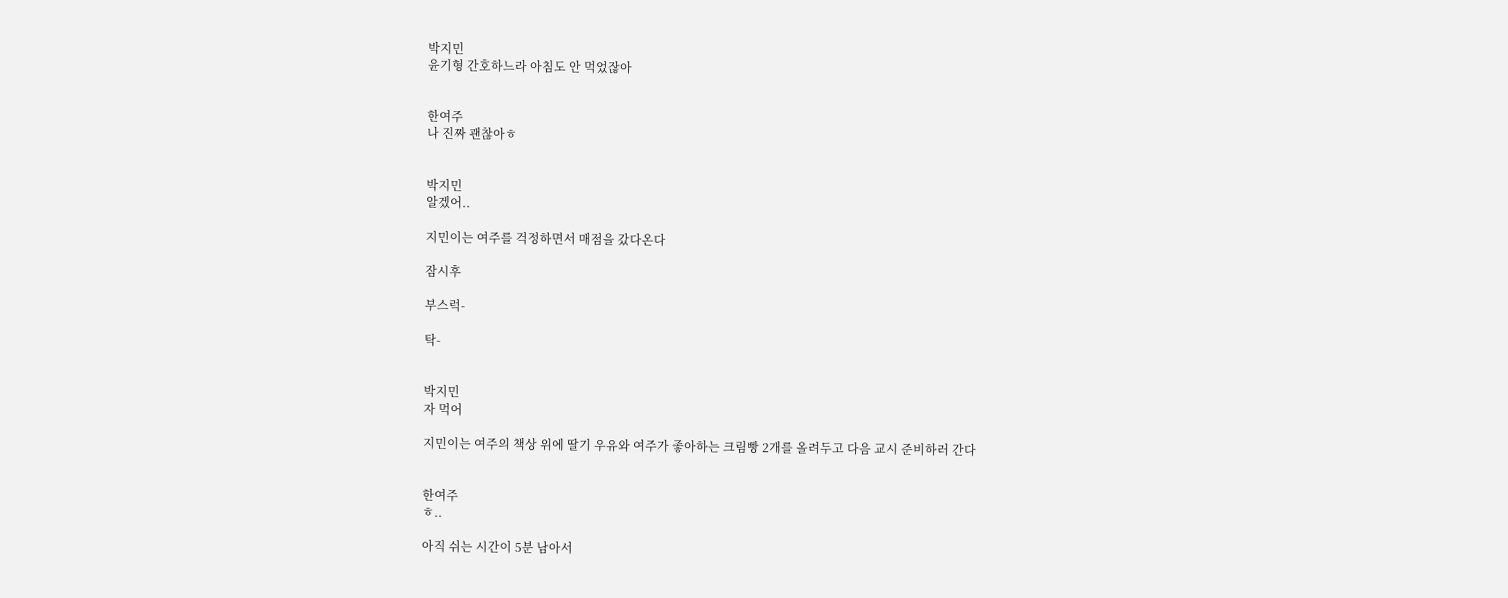박지민
윤기형 간호하느라 아침도 안 먹었잖아


한여주
나 진짜 괜찮아ㅎ


박지민
알겠어..

지민이는 여주를 걱정하면서 매점을 갔다온다

잠시후

부스럭-

탁-


박지민
자 먹어

지민이는 여주의 책상 위에 딸기 우유와 여주가 좋아하는 크림빵 2개를 올려두고 다음 교시 준비하러 간다


한여주
ㅎ..

아직 쉬는 시간이 5분 남아서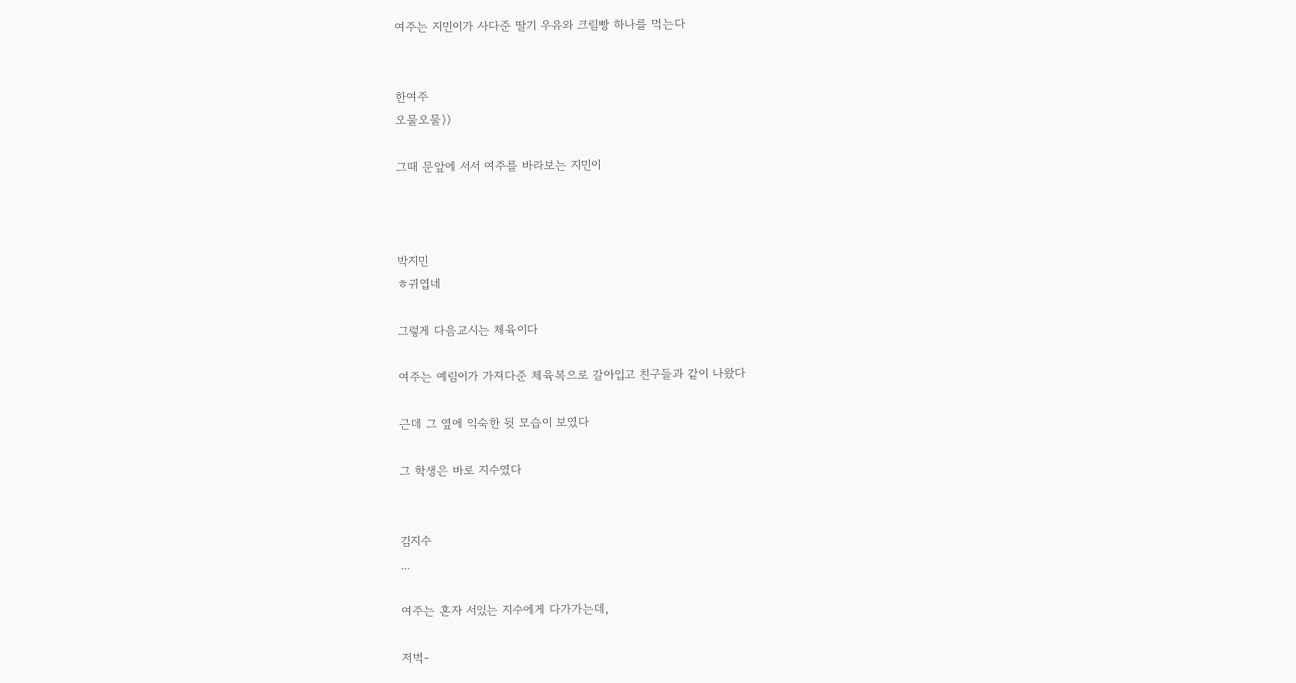여주는 지민이가 사다준 딸기 우유와 크림빵 하나를 먹는다


한여주
오물오물))

그때 문앞에 서서 여주를 바라보는 지민이



박지민
ㅎ귀엽네

그렇게 다음교시는 체육이다

여주는 예림이가 가져다준 체육복으로 갈아입고 친구들과 같이 나왔다

근데 그 옆에 익숙한 뒷 모습이 보였다

그 학생은 바로 지수였다


김지수
...

여주는 혼자 서있는 지수에게 다가가는데,

저벅-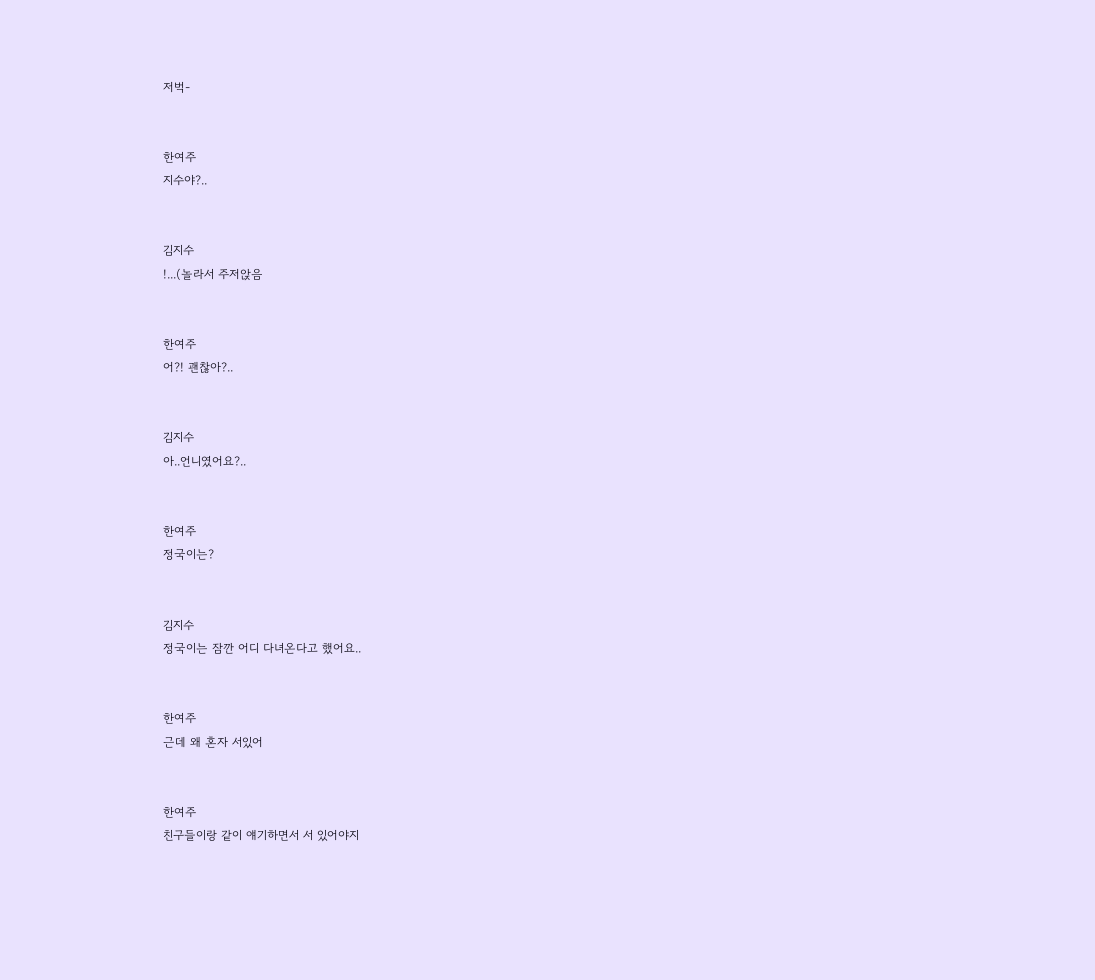저벅-


한여주
지수야?..


김지수
!...(놀라서 주저앉음


한여주
어?! 괜찮아?..


김지수
아..언니였어요?..


한여주
정국이는?


김지수
정국이는 잠깐 어디 다녀온다고 했어요..


한여주
근데 왜 혼자 서있어


한여주
친구들이랑 같이 얘기하면서 서 있어야지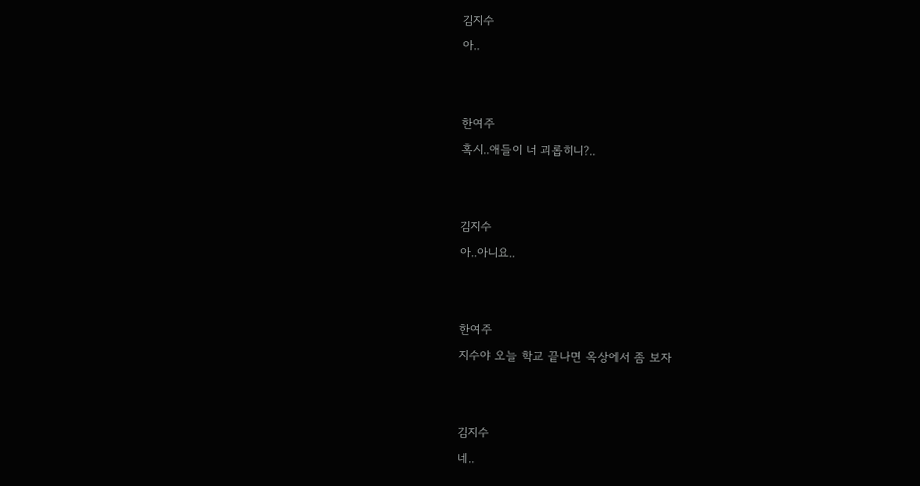김지수
아..


한여주
혹시..애들이 너 괴롭히니?..


김지수
아..아니요..


한여주
지수야 오늘 학교 끝나면 옥상에서 좀 보자


김지수
네..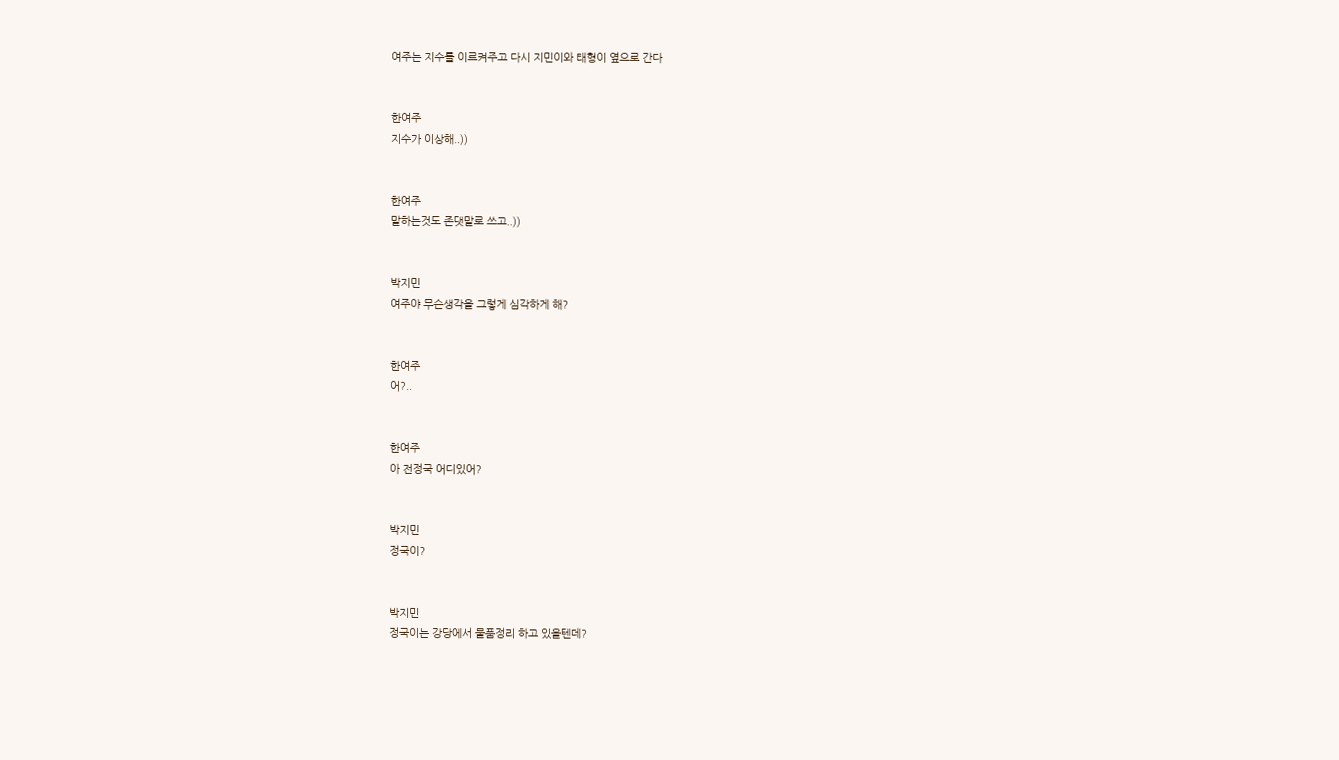여주는 지수를 이르켜주고 다시 지민이와 태형이 옆으로 간다


한여주
지수가 이상해..))


한여주
말하는것도 존댓말로 쓰고..))


박지민
여주야 무슨생각을 그렇게 심각하게 해?


한여주
어?..


한여주
아 전정국 어디있어?


박지민
정국이?


박지민
정국이는 강당에서 물품정리 하고 있을텐데?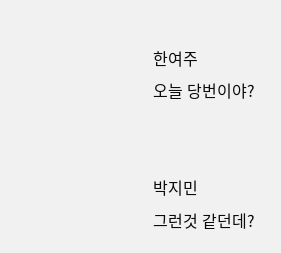한여주
오늘 당번이야?


박지민
그런것 같던데?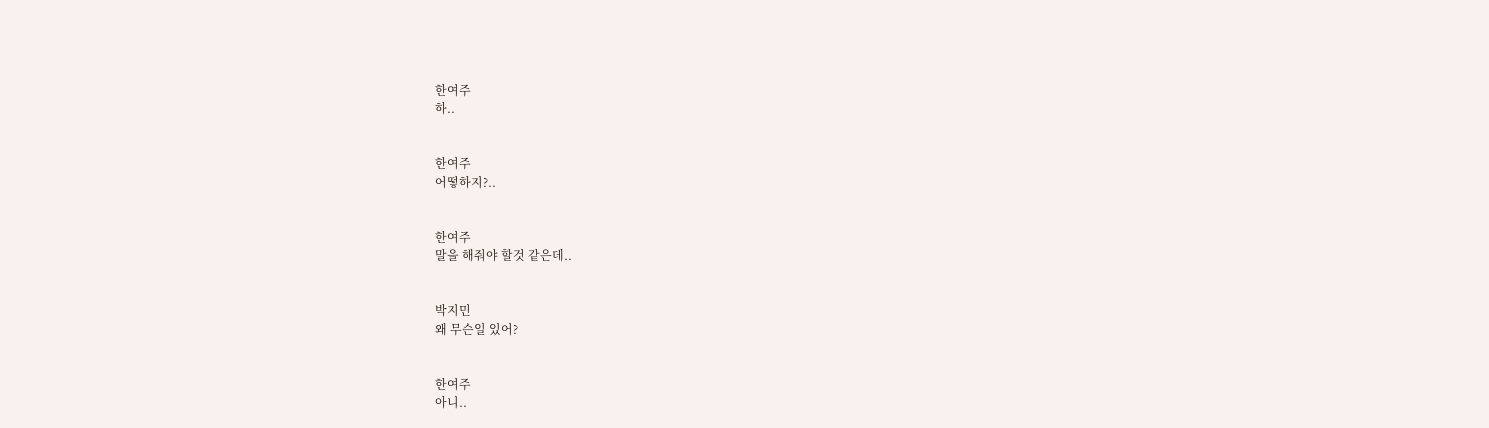한여주
하..


한여주
어떻하지?..


한여주
말을 해줘야 할것 같은데..


박지민
왜 무슨일 있어?


한여주
아니..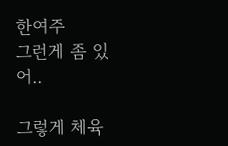한여주
그런게 좀 있어..

그렇게 체육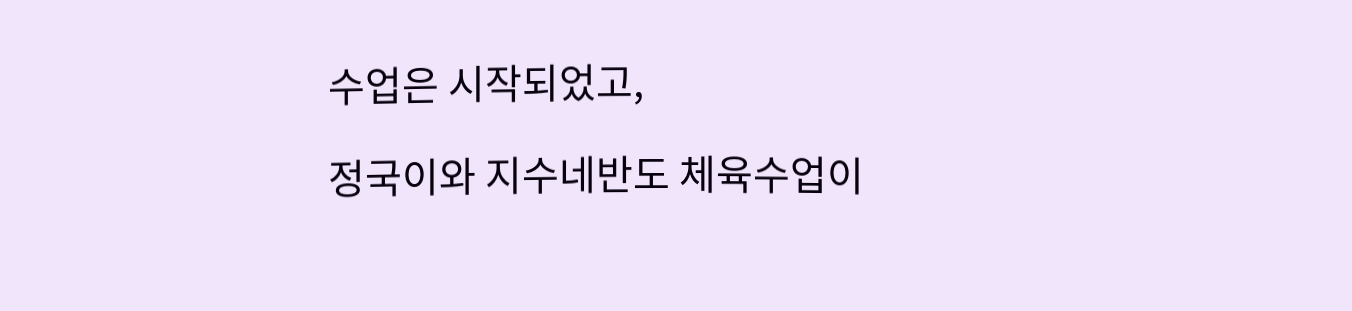수업은 시작되었고,

정국이와 지수네반도 체육수업이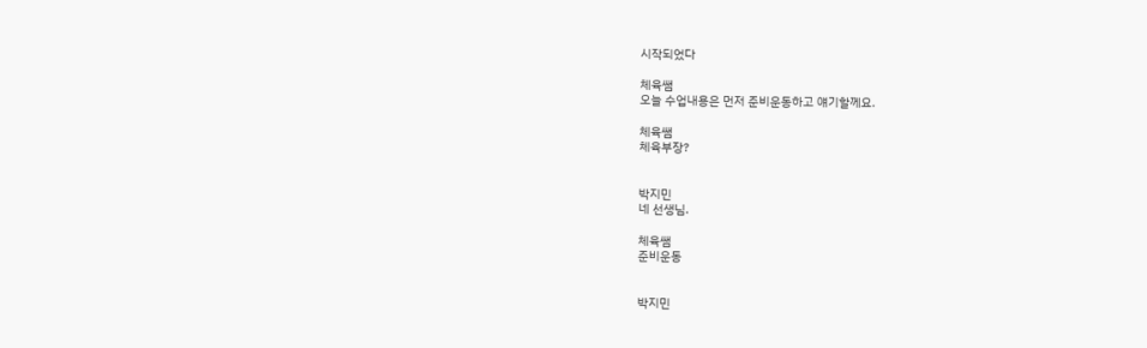시작되었다

체육쌤
오늘 수업내용은 먼저 준비운동하고 얘기할께요.

체육쌤
체육부장?


박지민
네 선생님.

체육쌤
준비운동


박지민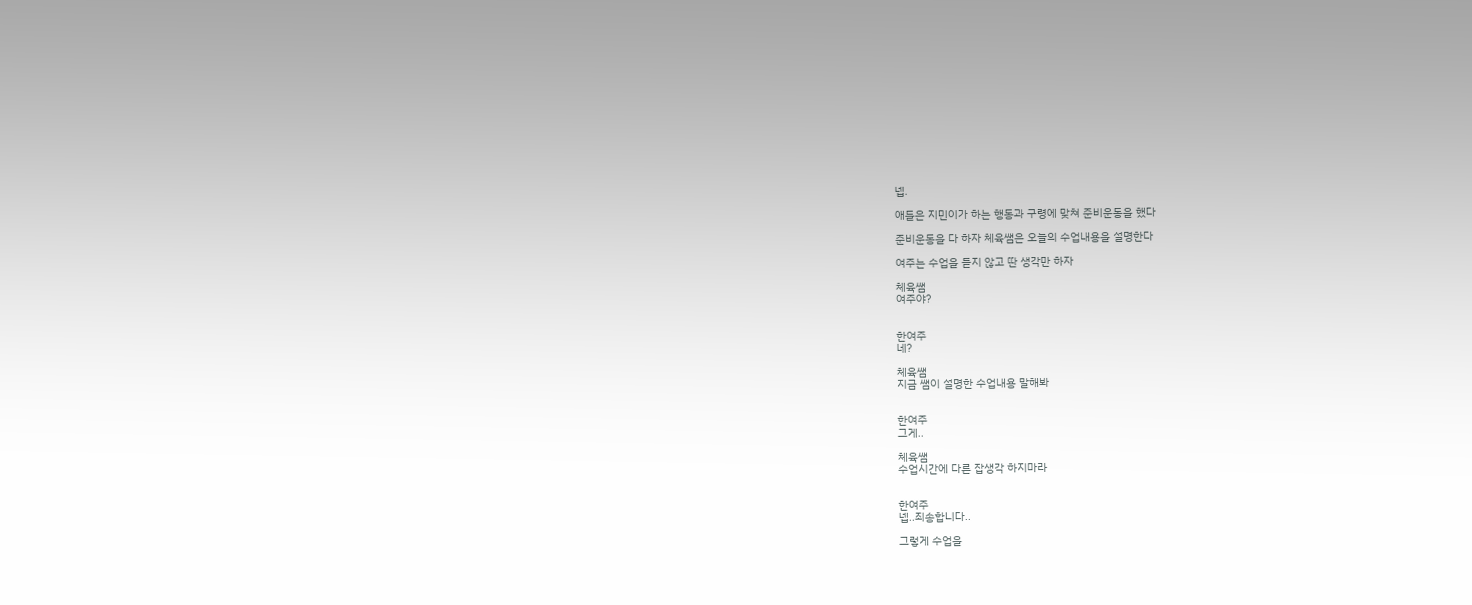넵.

애들은 지민이가 하는 행동과 구령에 맞쳐 준비운동을 했다

준비운동을 다 하자 체육쌤은 오늘의 수업내용을 설명한다

여주는 수업을 듣지 않고 딴 생각만 하자

체육쌤
여주야?


한여주
네?

체육쌤
지금 쌤이 설명한 수업내용 말해봐


한여주
그게..

체육쌤
수업시간에 다른 잡생각 하지마라


한여주
넵..죄송합니다..

그렇게 수업을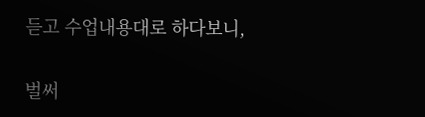듣고 수업내용대로 하다보니,

벌써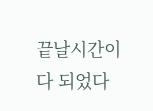끝날시간이 다 되었다